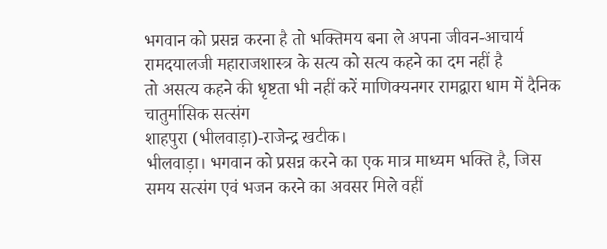भगवान को प्रसन्न करना है तो भक्तिमय बना ले अपना जीवन-आचार्य रामदयालजी महाराजशास्त्र के सत्य को सत्य कहने का दम नहीं है
तो असत्य कहने की धृष्टता भी नहीं करें माणिक्यनगर रामद्वारा धाम में दैनिक चातुर्मासिक सत्संग
शाहपुरा (भीलवाड़ा)-राजेन्द्र खटीक।
भीलवाड़ा। भगवान को प्रसन्न करने का एक मात्र माध्यम भक्ति है, जिस समय सत्संग एवं भजन करने का अवसर मिले वहीं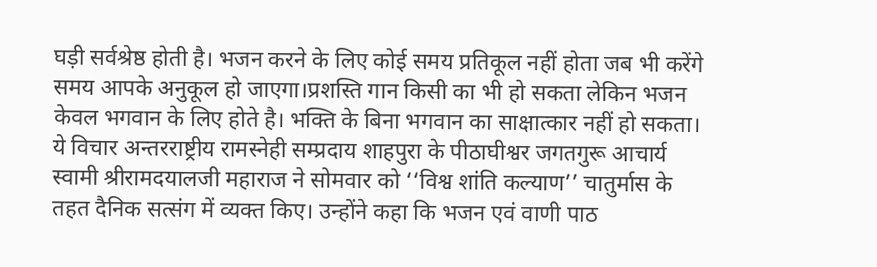घड़ी सर्वश्रेष्ठ होती है। भजन करने के लिए कोई समय प्रतिकूल नहीं होता जब भी करेंगे समय आपके अनुकूल हो जाएगा।प्रशस्ति गान किसी का भी हो सकता लेकिन भजन केवल भगवान के लिए होते है। भक्ति के बिना भगवान का साक्षात्कार नहीं हो सकता।
ये विचार अन्तरराष्ट्रीय रामस्नेही सम्प्रदाय शाहपुरा के पीठाघीश्वर जगतगुरू आचार्य स्वामी श्रीरामदयालजी महाराज ने सोमवार को ‘‘विश्व शांति कल्याण’’ चातुर्मास के तहत दैनिक सत्संग में व्यक्त किए। उन्होंने कहा कि भजन एवं वाणी पाठ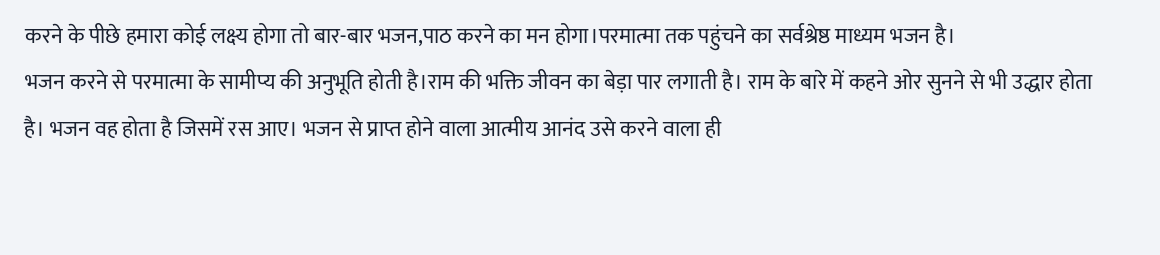करने के पीछे हमारा कोई लक्ष्य होगा तो बार-बार भजन,पाठ करने का मन होगा।परमात्मा तक पहुंचने का सर्वश्रेष्ठ माध्यम भजन है।
भजन करने से परमात्मा के सामीप्य की अनुभूति होती है।राम की भक्ति जीवन का बेड़ा पार लगाती है। राम के बारे में कहने ओर सुनने से भी उद्धार होता है। भजन वह होता है जिसमें रस आए। भजन से प्राप्त होने वाला आत्मीय आनंद उसे करने वाला ही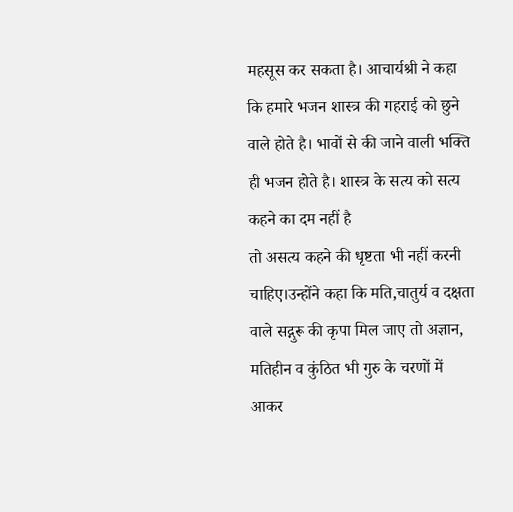महसूस कर सकता है। आचार्यश्री ने कहा कि हमारे भजन शास्त्र की गहराई को छुने वाले होते है। भावों से की जाने वाली भक्ति ही भजन होते है। शास्त्र के सत्य को सत्य कहने का दम नहीं है
तो असत्य कहने की धृष्टता भी नहीं करनी चाहिए।उन्होंने कहा कि मति,चातुर्य व दक्षता वाले सद्गुरू की कृपा मिल जाए तो अज्ञान, मतिहीन व कुंठित भी गुरु के चरणों में आकर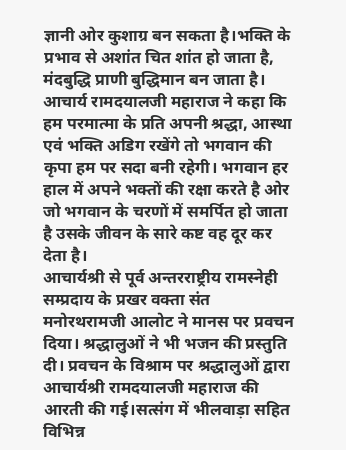ज्ञानी ओर कुशाग्र बन सकता है।भक्ति के प्रभाव से अशांत चित शांत हो जाता है, मंदबुद्धि प्राणी बुद्धिमान बन जाता है।
आचार्य रामदयालजी महाराज ने कहा कि हम परमात्मा के प्रति अपनी श्रद्धा, आस्था एवं भक्ति अडिग रखेंगे तो भगवान की कृपा हम पर सदा बनी रहेगी। भगवान हर हाल में अपने भक्तों की रक्षा करते है ओर जो भगवान के चरणों में समर्पित हो जाता है उसके जीवन के सारे कष्ट वह दूर कर देता है।
आचार्यश्री से पूर्व अन्तरराष्ट्रीय रामस्नेही सम्प्रदाय के प्रखर वक्ता संत मनोरथरामजी आलोट ने मानस पर प्रवचन दिया। श्रद्धालुओं ने भी भजन की प्रस्तुति दी। प्रवचन के विश्राम पर श्रद्धालुओं द्वारा आचार्यश्री रामदयालजी महाराज की आरती की गई।सत्संग में भीलवाड़ा सहित विभिन्न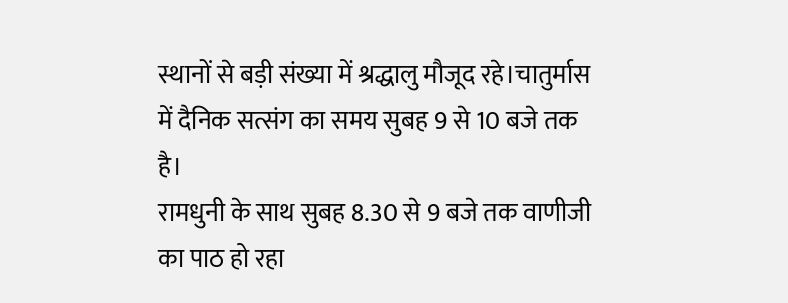स्थानों से बड़ी संख्या में श्रद्धालु मौजूद रहे।चातुर्मास में दैनिक सत्संग का समय सुबह 9 से 10 बजे तक है।
रामधुनी के साथ सुबह 8.30 से 9 बजे तक वाणीजी का पाठ हो रहा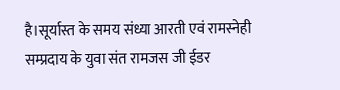है।सूर्यास्त के समय संध्या आरती एवं रामस्नेही सम्प्रदाय के युवा संत रामजस जी ईडर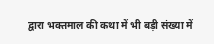द्वारा भक्तमाल की कथा में भी बड़ी संख्या में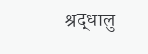श्रद्धालु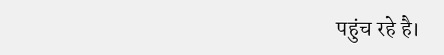पहुंच रहे है।